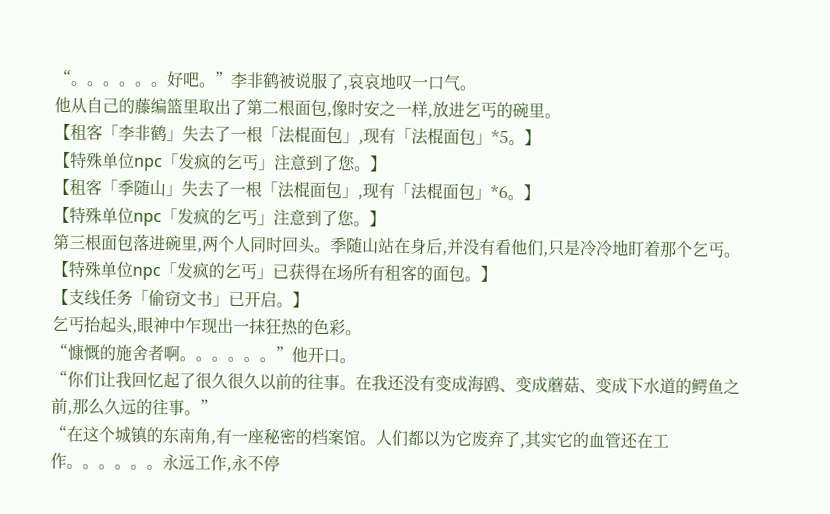“。。。。。。好吧。”李非鹤被说服了,哀哀地叹一口气。
他从自己的藤编篮里取出了第二根面包,像时安之一样,放进乞丐的碗里。
【租客「李非鹤」失去了一根「法棍面包」,现有「法棍面包」*5。】
【特殊单位npc「发疯的乞丐」注意到了您。】
【租客「季随山」失去了一根「法棍面包」,现有「法棍面包」*6。】
【特殊单位npc「发疯的乞丐」注意到了您。】
第三根面包落进碗里,两个人同时回头。季随山站在身后,并没有看他们,只是冷冷地盯着那个乞丐。
【特殊单位npc「发疯的乞丐」已获得在场所有租客的面包。】
【支线任务「偷窃文书」已开启。】
乞丐抬起头,眼神中乍现出一抹狂热的色彩。
“慷慨的施舍者啊。。。。。。”他开口。
“你们让我回忆起了很久很久以前的往事。在我还没有变成海鸥、变成蘑菇、变成下水道的鳄鱼之前,那么久远的往事。”
“在这个城镇的东南角,有一座秘密的档案馆。人们都以为它废弃了,其实它的血管还在工作。。。。。。永远工作,永不停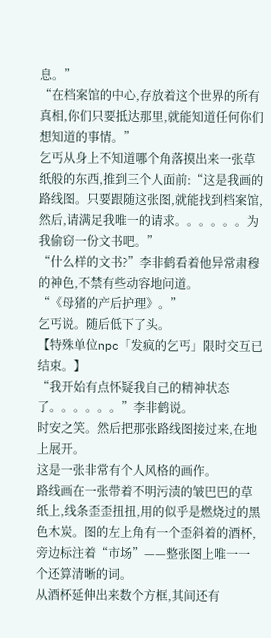息。”
“在档案馆的中心,存放着这个世界的所有真相,你们只要抵达那里,就能知道任何你们想知道的事情。”
乞丐从身上不知道哪个角落摸出来一张草纸般的东西,推到三个人面前:“这是我画的路线图。只要跟随这张图,就能找到档案馆,然后,请满足我唯一的请求。。。。。。为我偷窃一份文书吧。”
“什么样的文书?”李非鹤看着他异常肃穆的神色,不禁有些动容地问道。
“《母猪的产后护理》。”
乞丐说。随后低下了头。
【特殊单位npc「发疯的乞丐」限时交互已结束。】
“我开始有点怀疑我自己的精神状态了。。。。。。”李非鹤说。
时安之笑。然后把那张路线图接过来,在地上展开。
这是一张非常有个人风格的画作。
路线画在一张带着不明污渍的皱巴巴的草纸上,线条歪歪扭扭,用的似乎是燃烧过的黑色木炭。图的左上角有一个歪斜着的酒杯,旁边标注着“市场”——整张图上唯一一个还算清晰的词。
从酒杯延伸出来数个方框,其间还有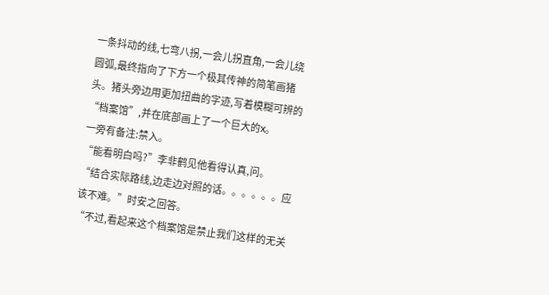一条抖动的线,七弯八拐,一会儿拐直角,一会儿绕圆弧,最终指向了下方一个极其传神的简笔画猪头。猪头旁边用更加扭曲的字迹,写着模糊可辨的“档案馆”,并在底部画上了一个巨大的x。
一旁有备注:禁入。
“能看明白吗?”李非鹤见他看得认真,问。
“结合实际路线,边走边对照的话。。。。。。应该不难。”时安之回答。
“不过,看起来这个档案馆是禁止我们这样的无关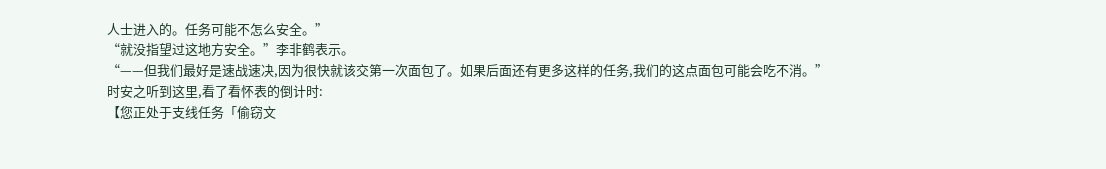人士进入的。任务可能不怎么安全。”
“就没指望过这地方安全。”李非鹤表示。
“——但我们最好是速战速决,因为很快就该交第一次面包了。如果后面还有更多这样的任务,我们的这点面包可能会吃不消。”
时安之听到这里,看了看怀表的倒计时:
【您正处于支线任务「偷窃文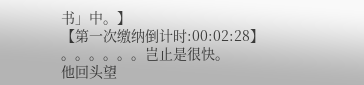书」中。】
【第一次缴纳倒计时:00:02:28】
。。。。。。岂止是很快。
他回头望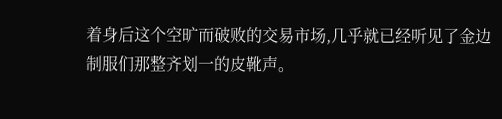着身后这个空旷而破败的交易市场,几乎就已经听见了金边制服们那整齐划一的皮靴声。